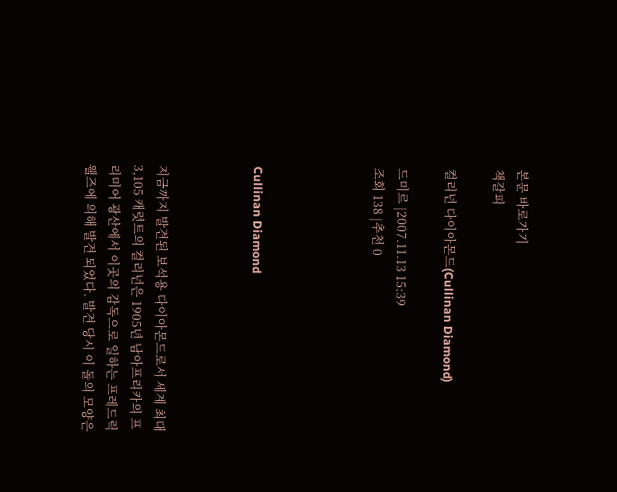본문 바로가기
책갈피

컬리넌 다이아몬드(Cullinan Diamond)

드미르 |2007.11.13 15:39
조회 138 |추천 0




Cullinan Diamond



지금까지 발견된 보석용 다이아몬드로서 세계 최대 3,105 캐럿트의 컬리넌은 1905년 남아프리카의 프리미어 광산에서 이곳의 감독으로 일하는 프레드릭 웰즈에 의해 발견 되었다. 발견 당시 이 돌의 모양은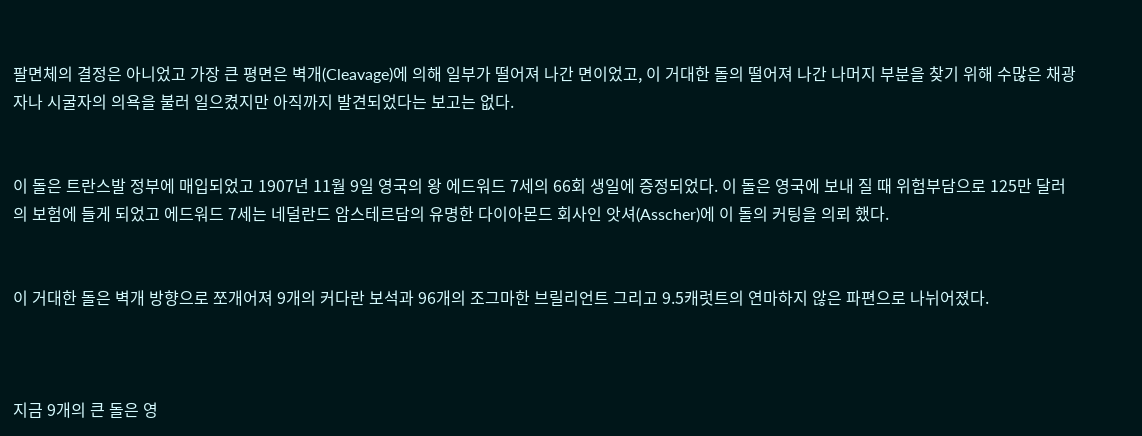팔면체의 결정은 아니었고 가장 큰 평면은 벽개(Cleavage)에 의해 일부가 떨어져 나간 면이었고, 이 거대한 돌의 떨어져 나간 나머지 부분을 찾기 위해 수많은 채광자나 시굴자의 의욕을 불러 일으켰지만 아직까지 발견되었다는 보고는 없다.


이 돌은 트란스발 정부에 매입되었고 1907년 11월 9일 영국의 왕 에드워드 7세의 66회 생일에 증정되었다. 이 돌은 영국에 보내 질 때 위험부담으로 125만 달러의 보험에 들게 되었고 에드워드 7세는 네덜란드 암스테르담의 유명한 다이아몬드 회사인 앗셔(Asscher)에 이 돌의 커팅을 의뢰 했다.


이 거대한 돌은 벽개 방향으로 쪼개어져 9개의 커다란 보석과 96개의 조그마한 브릴리언트 그리고 9.5캐럿트의 연마하지 않은 파편으로 나뉘어졌다.



지금 9개의 큰 돌은 영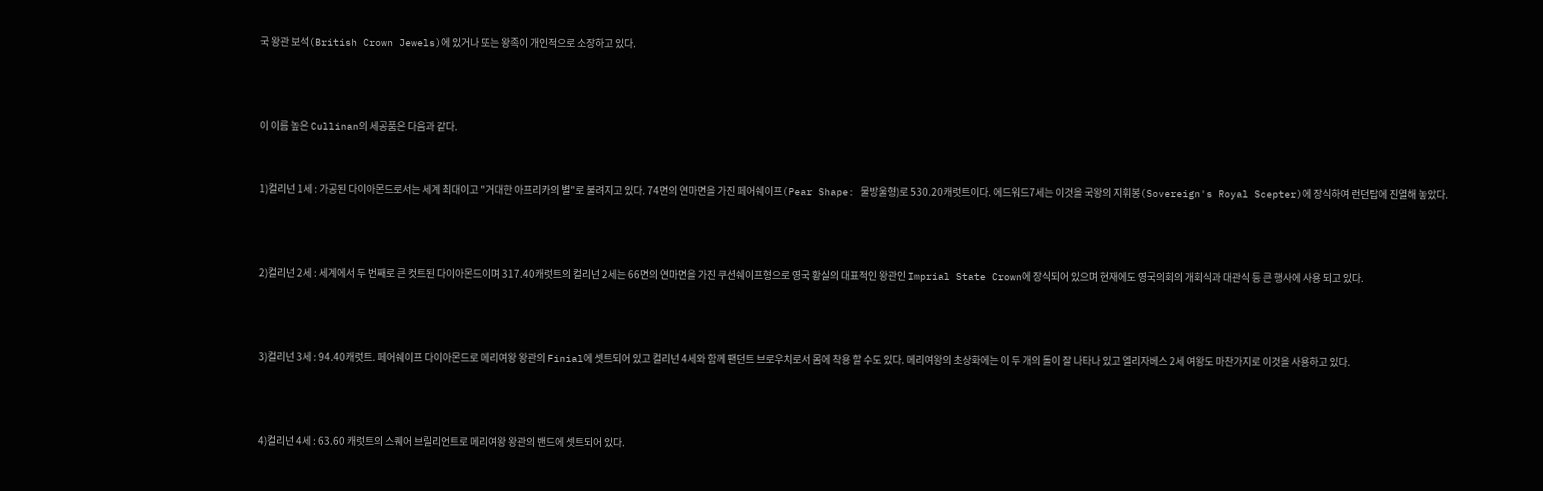국 왕관 보석(British Crown Jewels)에 있거나 또는 왕족이 개인적으로 소장하고 있다.



이 이름 높은 Cullinan의 세공품은 다음과 같다.


1)컬리넌 1세 : 가공된 다이아몬드로서는 세계 최대이고 "거대한 아프리카의 별"로 불려지고 있다. 74면의 연마면을 가진 페어쉐이프(Pear Shape: 물방울형)로 530.20캐럿트이다. 에드워드7세는 이것을 국왕의 지휘봉(Sovereign's Royal Scepter)에 장식하여 런던탑에 진열해 놓았다.



2)컬리넌 2세 : 세계에서 두 번째로 큰 컷트된 다이아몬드이며 317.40캐럿트의 컬리넌 2세는 66면의 연마면을 가진 쿠션쉐이프형으로 영국 황실의 대표적인 왕관인 Imprial State Crown에 장식되어 있으며 현재에도 영국의회의 개회식과 대관식 등 큰 행사에 사용 되고 있다.



3)컬리넌 3세 : 94.40캐럿트. 페어쉐이프 다이아몬드로 메리여왕 왕관의 Finial에 셋트되어 있고 컬리넌 4세와 함께 팬던트 브로우치로서 몸에 착용 할 수도 있다. 메리여왕의 초상화에는 이 두 개의 돌이 잘 나타나 있고 엘리자베스 2세 여왕도 마찬가지로 이것을 사용하고 있다.



4)컬리넌 4세 : 63.60 캐럿트의 스퀘어 브릴리언트로 메리여왕 왕관의 밴드에 셋트되어 있다.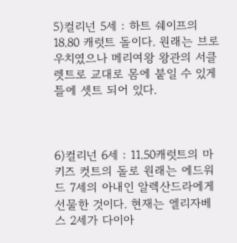5)컬리넌 5세 : 하트 쉐이프의 18.80 캐럿트 돌이다. 원래는 브로우치였으나 메리여왕 왕관의 서클렛트로 교대로 몸에 붙일 수 있게 틀에 셋트 되어 있다.



6)컬리넌 6세 : 11.50캐럿트의 마키즈 컷트의 돌로 원래는 에드워드 7세의 아내인 알렉산드라에게 선물한 것이다. 현재는 엘리자베스 2세가 다이아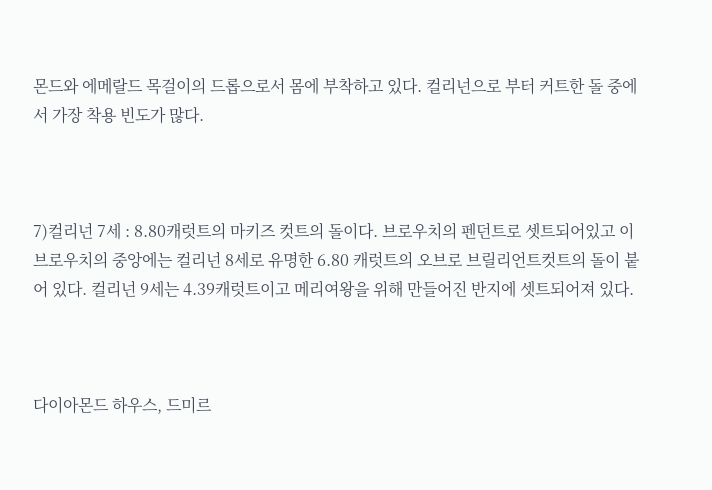몬드와 에메랄드 목걸이의 드롭으로서 몸에 부착하고 있다. 컬리넌으로 부터 커트한 돌 중에서 가장 착용 빈도가 많다.



7)컬리넌 7세 : 8.80캐럿트의 마키즈 컷트의 돌이다. 브로우치의 펜던트로 셋트되어있고 이 브로우치의 중앙에는 컬리넌 8세로 유명한 6.80 캐럿트의 오브로 브릴리언트컷트의 돌이 붙어 있다. 컬리넌 9세는 4.39캐럿트이고 메리여왕을 위해 만들어진 반지에 셋트되어져 있다.



다이아몬드 하우스, 드미르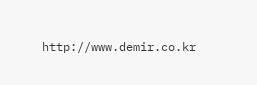http://www.demir.co.kr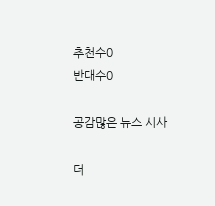추천수0
반대수0

공감많은 뉴스 시사

더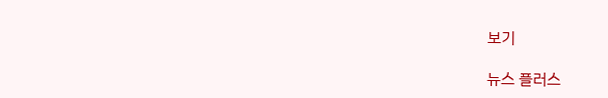보기

뉴스 플러스